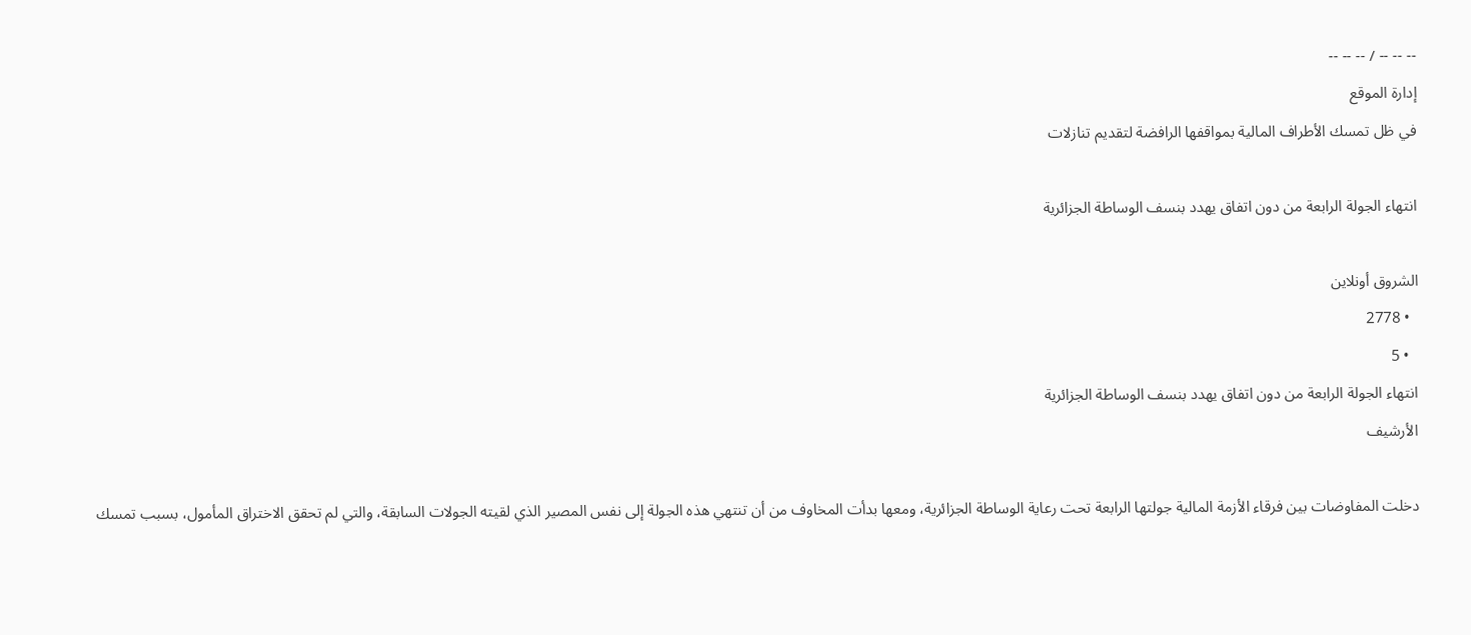-- -- -- / -- -- --
إدارة الموقع
في ظل تمسك الأطراف المالية بمواقفها الرافضة لتقديم تنازلات

انتهاء الجولة الرابعة من دون اتفاق يهدد بنسف الوساطة الجزائرية

الشروق أونلاين
  • 2778
  • 5
انتهاء الجولة الرابعة من دون اتفاق يهدد بنسف الوساطة الجزائرية
الأرشيف

دخلت المفاوضات بين فرقاء الأزمة المالية جولتها الرابعة تحت رعاية الوساطة الجزائرية، ومعها بدأت المخاوف من أن تنتهي هذه الجولة إلى نفس المصير الذي لقيته الجولات السابقة، والتي لم تحقق الاختراق المأمول، بسبب تمسك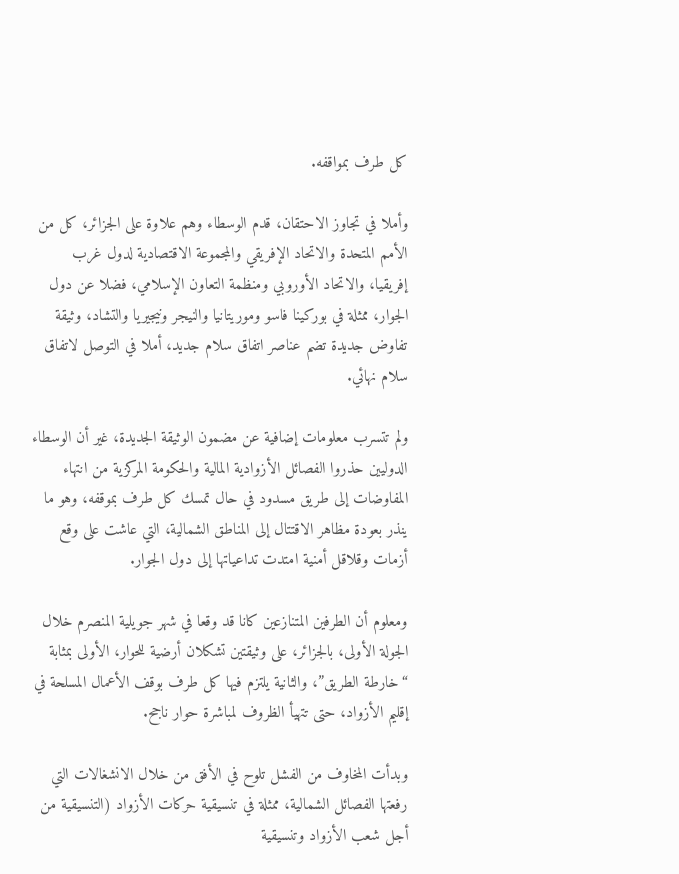كل طرف بمواقفه.

وأملا في تجاوز الاحتقان، قدم الوسطاء وهم علاوة على الجزائر، كل من الأمم المتحدة والاتحاد الإفريقي والمجموعة الاقتصادية لدول غرب إفريقيا، والاتحاد الأوروبي ومنظمة التعاون الإسلامي، فضلا عن دول الجوار، ممثلة في بوركينا فاسو وموريتانيا والنيجر ونيجيريا والتشاد، وثيقة تفاوض جديدة تضم عناصر اتفاق سلام جديد، أملا في التوصل لاتفاق سلام نهائي.

ولم تتسرب معلومات إضافية عن مضمون الوثيقة الجديدة، غير أن الوسطاء الدوليين حذروا الفصائل الأزوادية المالية والحكومة المركزية من انتهاء المفاوضات إلى طريق مسدود في حال تمسك كل طرف بموقفه، وهو ما ينذر بعودة مظاهر الاقتتال إلى المناطق الشمالية، التي عاشت على وقع أزمات وقلاقل أمنية امتدت تداعياتها إلى دول الجوار.

ومعلوم أن الطرفين المتنازعين كانا قد وقعا في شهر جويلية المنصرم خلال الجولة الأولى، بالجزائر، على وثيقتين تشكلان أرضية للحوار، الأولى بمثابة “خارطة الطريق”، والثانية يلتزم فيها كل طرف بوقف الأعمال المسلحة في إقليم الأزواد، حتى تتهيأ الظروف لمباشرة حوار ناجح.

وبدأت المخاوف من الفشل تلوح في الأفق من خلال الانشغالات التي رفعتها الفصائل الشمالية، ممثلة في تنسيقية حركات الأزواد (التنسيقية من أجل شعب الأزواد وتنسيقية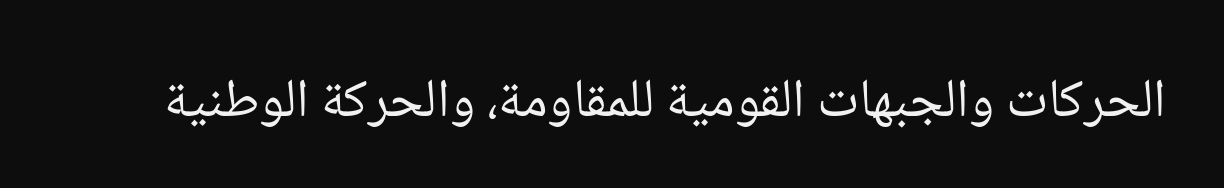الحركات والجبهات القومية للمقاومة، والحركة الوطنية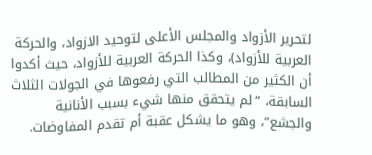لتحرير الأزواد والمجلس الأعلى لتوحيد الازواد، والحركة العربية للأزواد)، وكذا الحركة العربية للأزواد، حيث أكدوا أن الكثير من المطالب التي رفعوها في الجولات الثلاث السابقة، “لم يتحقق منها شيء بسبب الأنانية والجشع”، وهو ما يشكل عقبة أم تقدم المفاوضات.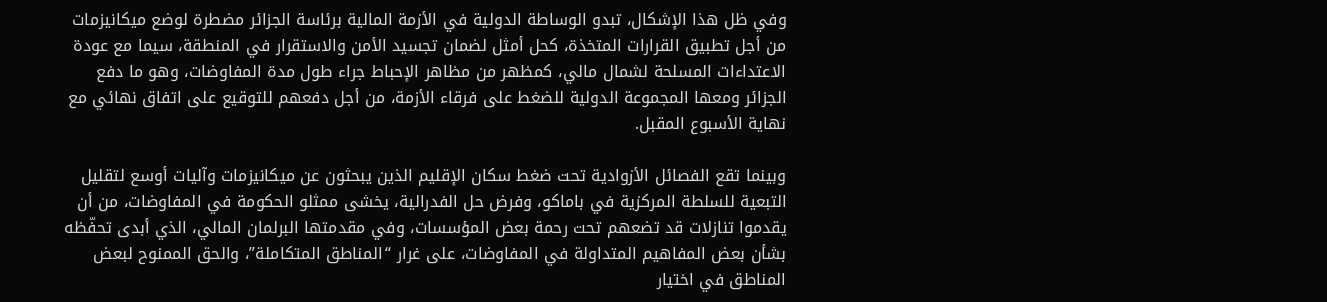وفي ظل هذا الإشكال، تبدو الوساطة الدولية في الأزمة المالية برئاسة الجزائر مضطرة لوضع ميكانيزمات من أجل تطبيق القرارات المتخذة، كحل أمثل لضمان تجسيد الأمن والاستقرار في المنطقة، سيما مع عودة الاعتداءات المسلحة لشمال مالي، كمظهر من مظاهر الإحباط جراء طول مدة المفاوضات، وهو ما دفع الجزائر ومعها المجموعة الدولية للضغط على فرقاء الأزمة، من أجل دفعهم للتوقيع على اتفاق نهائي مع نهاية الأسبوع المقبل.

وبينما تقع الفصائل الأزوادية تحت ضغط سكان الإقليم الذين يبحثون عن ميكانيزمات وآليات أوسع لتقليل التبعية للسلطة المركزية في باماكو، وفرض حل الفدرالية، يخشى ممثلو الحكومة في المفاوضات، من أن يقدموا تنازلات قد تضعهم تحت رحمة بعض المؤسسات، وفي مقدمتها البرلمان المالي، الذي أبدى تحفّظه بشأن بعض المفاهيم المتداولة في المفاوضات، على غرار “المناطق المتكاملة”، والحق الممنوح لبعض المناطق في اختيار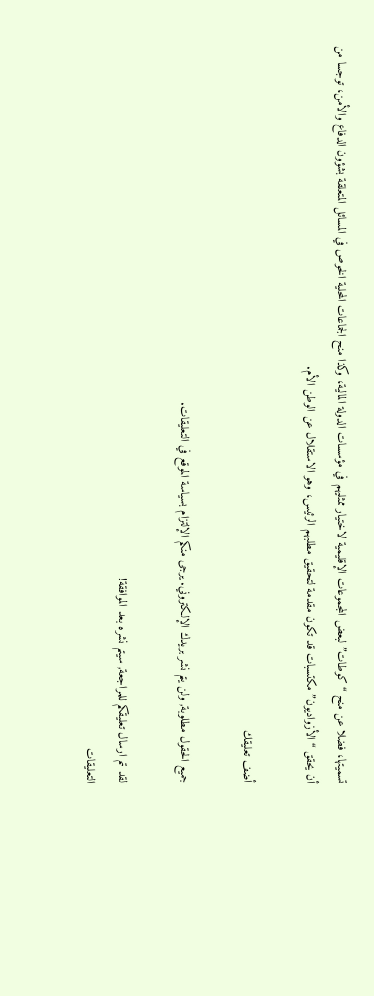تسميتها، فضلا عن منح “كوطات” لبعض المجموعات الإقليمية لاختيار ممثليهم في مؤسسات الدولة المالية، وكذا منح الجماعات المحلية الخوص في المسائل المتعلقة بشؤون الدفاع والأمن، توجسا من أن يحقق “الأزواديون” مكتسبات قد تكون مقدمة لتحقيق مطلبهم الرئيس، وهو الاستقلال عن الوطن الأم.

أضف تعليقك

جميع الحقول مطلوبة, ولن يتم نشر بريدك الإلكتروني. يرجى منكم الإلتزام بسياسة الموقع في التعليقات.

لقد تم ارسال تعليقكم للمراجعة, سيتم نشره بعد الموافقة!
التعليقات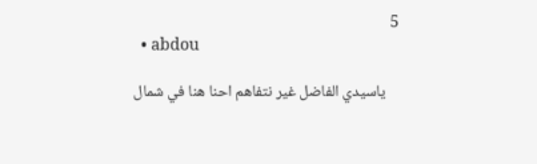5
  • abdou

    ياسيدي الفاضل غير نتفاهم احنا هنا في شمال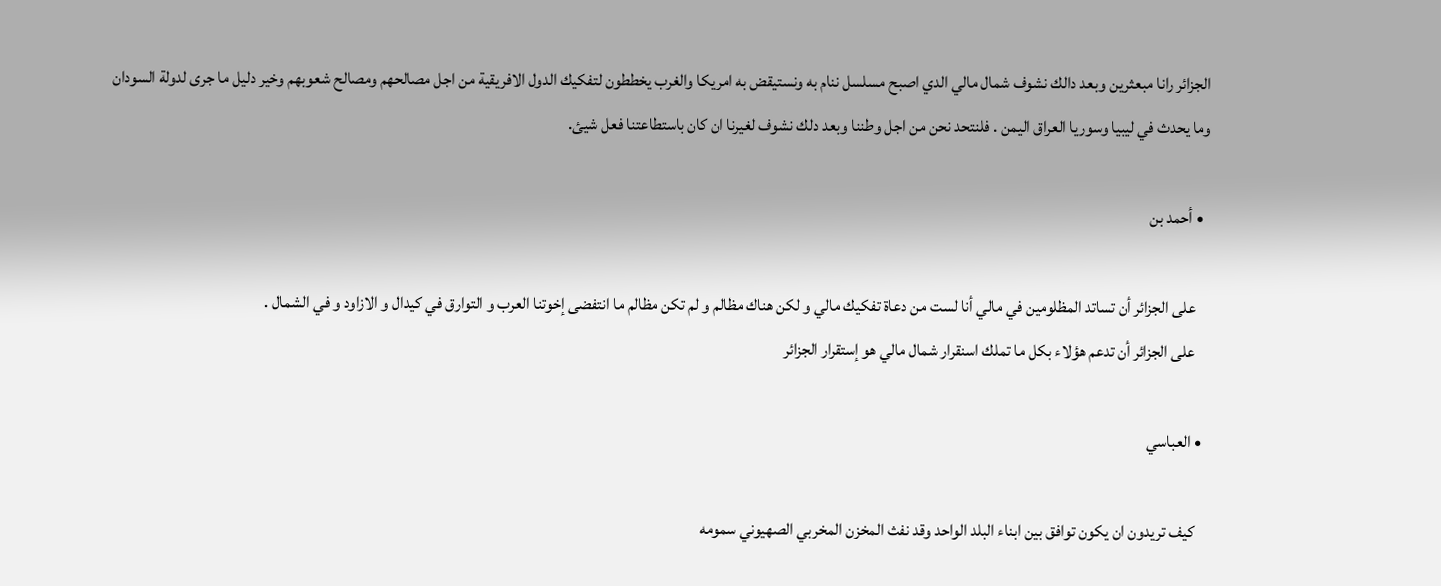الجزائر رانا مبعثرين وبعد دالك نشوف شمال مالي الدي اصبح مسلسل ننام به ونستيقض به امريكا والغرب يخططون لتفكيك الدول الافريقية من اجل مصالحهم ومصالح شعوبهم وخير دليل ما جرى لدولة السودان وما يحدث في ليبيا وسوريا العراق اليمن . فلنتحد نحن من اجل وطننا وبعد دلك نشوف لغيرنا ان كان باستطاعتنا فعل شيئ.

  • أحمد بن

    على الجزائر أن تساتد المظلومين في مالي أنا لست من دعاة تفكيك مالي و لكن هناك مظالم و لم تكن مظالم ما انتفضى إخوتنا العرب و التوارق في كيدال و الازاود و في الشمال .
    على الجزائر أن تدعم هؤلاء بكل ما تملك اسنقرار شمال مالي هو إستقرار الجزائر

  • العباسي

    كيف تريدون ان يكون توافق بين ابناء البلد الواحد وقد نفث المخزن المخربي الصهيوني سمومه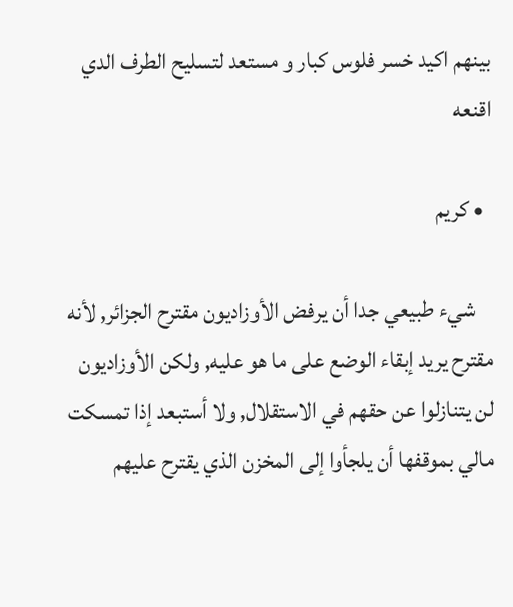بينهم اكيد خسر فلوس كبار و مستعد لتسليح الطرف الدي اقنعه

  • كريم

    شيء طبيعي جدا أن يرفض الأوزاديون مقترح الجزائر, لأنه مقترح يريد إبقاء الوضع على ما هو عليه, ولكن الأوزاديون لن يتنازلوا عن حقهم في الاستقلال, ولا أستبعد إذا تمسكت مالي بموقفها أن يلجأوا إلى المخزن الذي يقترح عليهم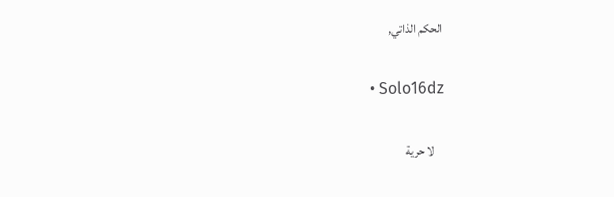الحكم الذاتي,

  • Solo16dz

    لا حرية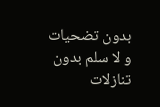بدون تضحيات و لا سلم بدون تنازلات